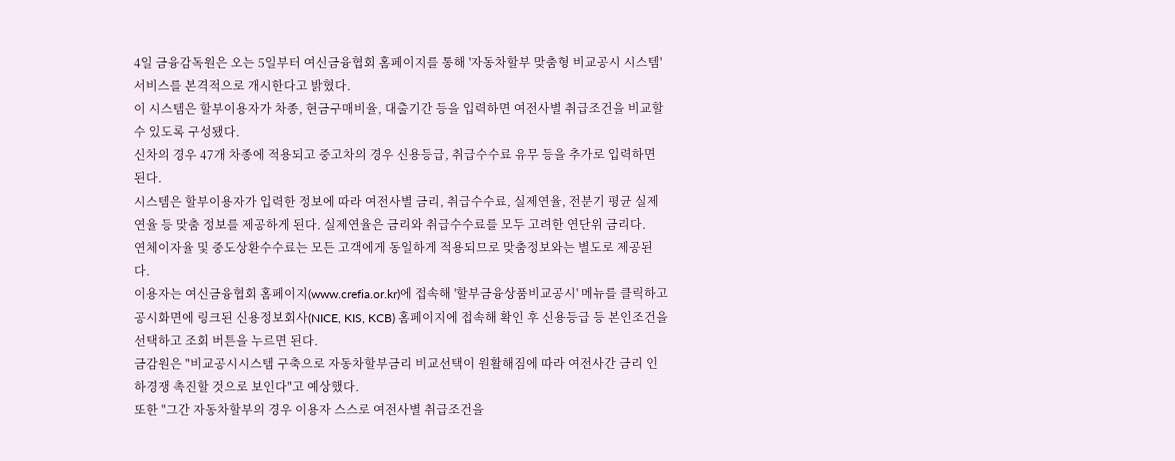4일 금융감독원은 오는 5일부터 여신금융협회 홈페이지를 통해 '자동차할부 맞춤형 비교공시 시스템' 서비스를 본격적으로 개시한다고 밝혔다.
이 시스템은 할부이용자가 차종, 현금구매비율, 대출기간 등을 입력하면 여전사별 취급조건을 비교할 수 있도록 구성됐다.
신차의 경우 47개 차종에 적용되고 중고차의 경우 신용등급, 취급수수료 유무 등을 추가로 입력하면 된다.
시스템은 할부이용자가 입력한 정보에 따라 여전사별 금리, 취급수수료, 실제연율, 전분기 평균 실제연율 등 맞춤 정보를 제공하게 된다. 실제연율은 금리와 취급수수료를 모두 고려한 연단위 금리다.
연체이자율 및 중도상환수수료는 모든 고객에게 동일하게 적용되므로 맞춤정보와는 별도로 제공된다.
이용자는 여신금융협회 홈페이지(www.crefia.or.kr)에 접속해 '할부금융상품비교공시' 메뉴를 클릭하고 공시화면에 링크된 신용정보회사(NICE, KIS, KCB) 홈페이지에 접속해 확인 후 신용등급 등 본인조건을 선택하고 조회 버튼을 누르면 된다.
금감원은 "비교공시시스템 구축으로 자동차할부금리 비교선택이 원활해짐에 따라 여전사간 금리 인하경쟁 촉진할 것으로 보인다"고 예상했다.
또한 "그간 자동차할부의 경우 이용자 스스로 여전사별 취급조건을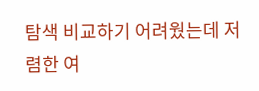탐색 비교하기 어려웠는데 저렴한 여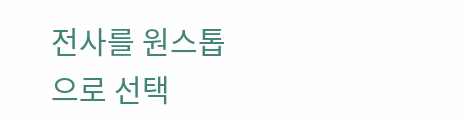전사를 원스톱으로 선택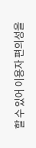할 수 있어 이용자 편의성을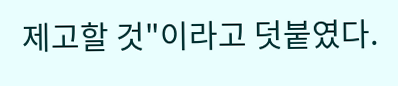제고할 것"이라고 덧붙였다.